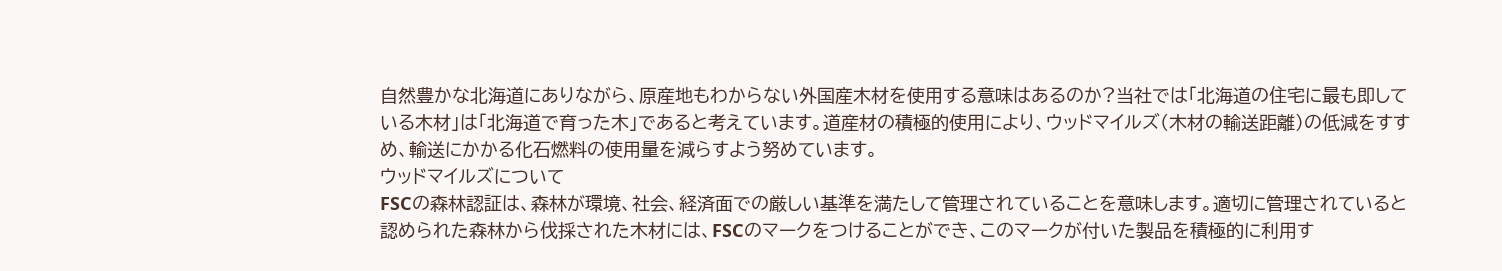自然豊かな北海道にありながら、原産地もわからない外国産木材を使用する意味はあるのか?当社では「北海道の住宅に最も即している木材」は「北海道で育った木」であると考えています。道産材の積極的使用により、ウッドマイルズ(木材の輸送距離)の低減をすすめ、輸送にかかる化石燃料の使用量を減らすよう努めています。
ウッドマイルズについて
FSCの森林認証は、森林が環境、社会、経済面での厳しい基準を満たして管理されていることを意味します。適切に管理されていると認められた森林から伐採された木材には、FSCのマークをつけることができ、このマークが付いた製品を積極的に利用す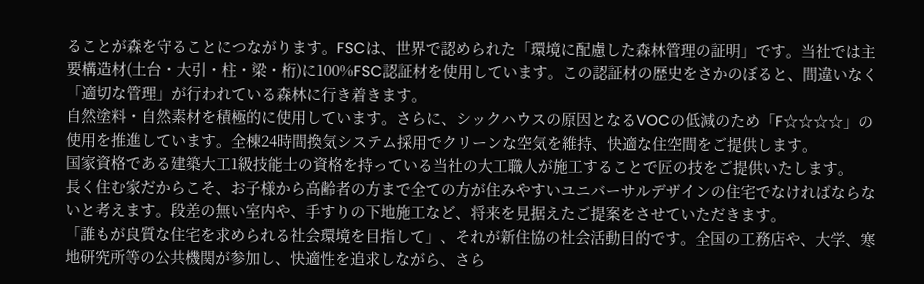ることが森を守ることにつながります。FSCは、世界で認められた「環境に配慮した森林管理の証明」です。当社では主要構造材(土台・大引・柱・梁・桁)に100%FSC認証材を使用しています。この認証材の歴史をさかのぼると、間違いなく「適切な管理」が行われている森林に行き着きます。
自然塗料・自然素材を積極的に使用しています。さらに、シックハウスの原因となるVOCの低減のため「F☆☆☆☆」の使用を推進しています。全棟24時間換気システム採用でクリーンな空気を維持、快適な住空間をご提供します。
国家資格である建築大工1級技能士の資格を持っている当社の大工職人が施工することで匠の技をご提供いたします。
長く住む家だからこそ、お子様から高齢者の方まで全ての方が住みやすいユニバーサルデザインの住宅でなければならないと考えます。段差の無い室内や、手すりの下地施工など、将来を見据えたご提案をさせていただきます。
「誰もが良質な住宅を求められる社会環境を目指して」、それが新住協の社会活動目的です。全国の工務店や、大学、寒地研究所等の公共機関が参加し、快適性を追求しながら、さら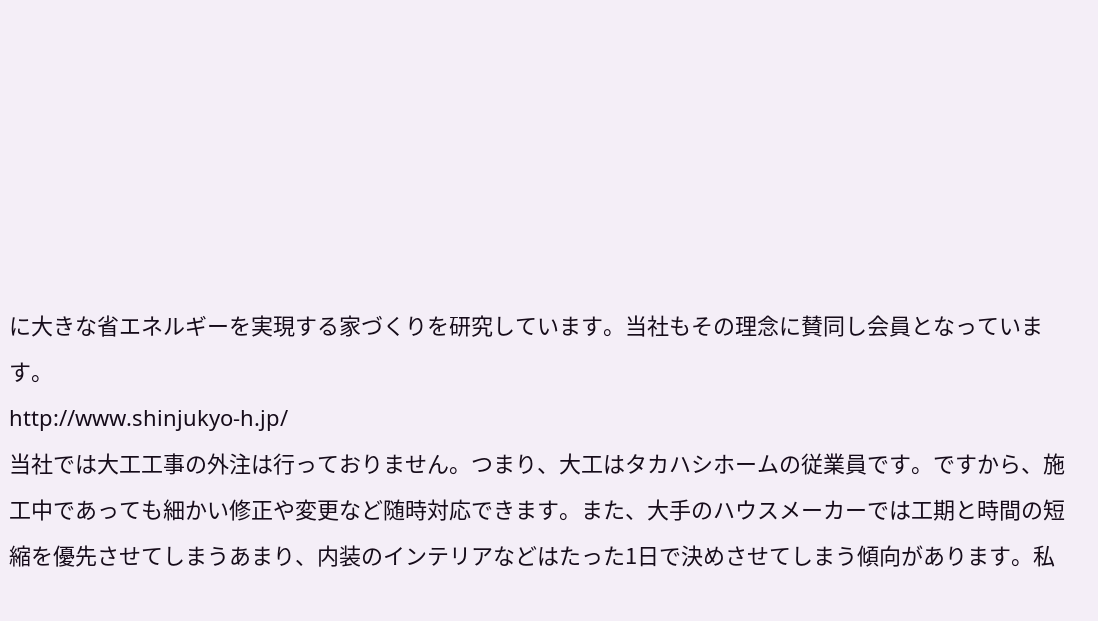に大きな省エネルギーを実現する家づくりを研究しています。当社もその理念に賛同し会員となっています。
http://www.shinjukyo-h.jp/
当社では大工工事の外注は行っておりません。つまり、大工はタカハシホームの従業員です。ですから、施工中であっても細かい修正や変更など随時対応できます。また、大手のハウスメーカーでは工期と時間の短縮を優先させてしまうあまり、内装のインテリアなどはたった1日で決めさせてしまう傾向があります。私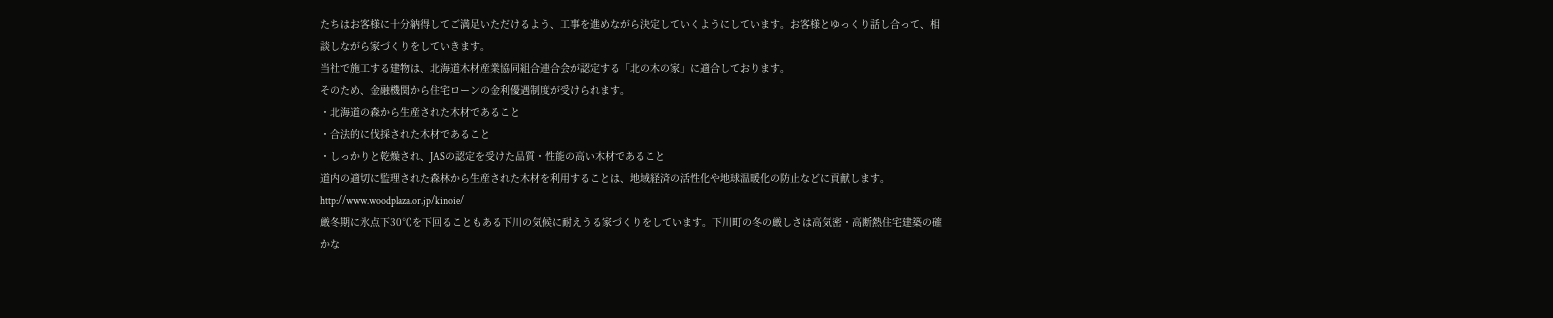たちはお客様に十分納得してご満足いただけるよう、工事を進めながら決定していくようにしています。お客様とゆっくり話し合って、相談しながら家づくりをしていきます。
当社で施工する建物は、北海道木材産業協同組合連合会が認定する「北の木の家」に適合しております。
そのため、金融機関から住宅ローンの金利優遇制度が受けられます。
・北海道の森から生産された木材であること
・合法的に伐採された木材であること
・しっかりと乾燥され、JASの認定を受けた品質・性能の高い木材であること
道内の適切に監理された森林から生産された木材を利用することは、地域経済の活性化や地球温暖化の防止などに貢献します。
http://www.woodplaza.or.jp/kinoie/
厳冬期に氷点下30℃を下回ることもある下川の気候に耐えうる家づくりをしています。下川町の冬の厳しさは高気密・高断熱住宅建築の確かな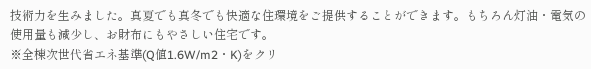技術力を生みました。真夏でも真冬でも快適な住環境をご提供することができます。もちろん灯油・電気の使用量も減少し、お財布にもやさしい住宅です。
※全棟次世代省エネ基準(Q値1.6W/m2・K)をクリ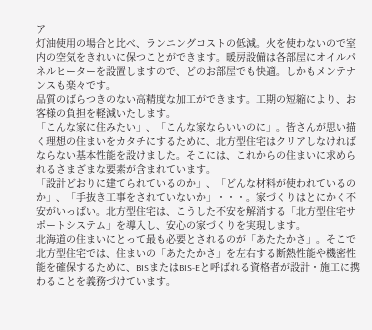ア
灯油使用の場合と比べ、ランニングコストの低減。火を使わないので室内の空気をきれいに保つことができます。暖房設備は各部屋にオイルパネルヒーターを設置しますので、どのお部屋でも快適。しかもメンテナンスも楽々です。
品質のばらつきのない高精度な加工ができます。工期の短縮により、お客様の負担を軽減いたします。
「こんな家に住みたい」、「こんな家ならいいのに」。皆さんが思い描く理想の住まいをカタチにするために、北方型住宅はクリアしなければならない基本性能を設けました。そこには、これからの住まいに求められるさまざまな要素が含まれています。
「設計どおりに建てられているのか」、「どんな材料が使われているのか」、「手抜き工事をされていないか」・・・。家づくりはとにかく不安がいっぱい。北方型住宅は、こうした不安を解消する「北方型住宅サポートシステム」を導入し、安心の家づくりを実現します。
北海道の住まいにとって最も必要とされるのが「あたたかさ」。そこで北方型住宅では、住まいの「あたたかさ」を左右する断熱性能や機密性能を確保するために、BISまたはBIS-Eと呼ばれる資格者が設計・施工に携わることを義務づけています。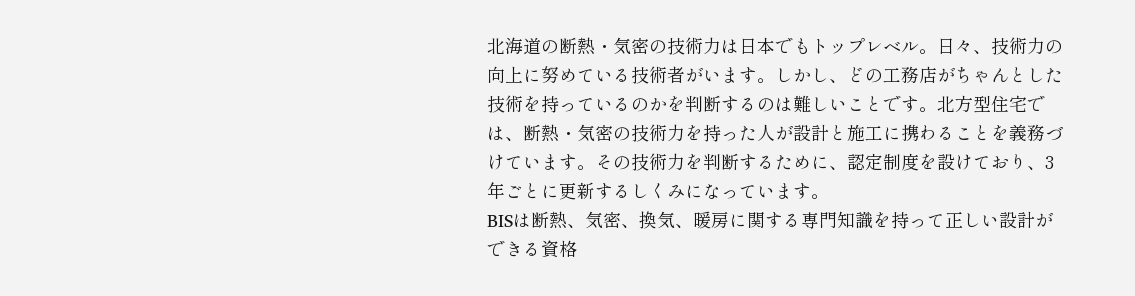北海道の断熱・気密の技術力は日本でもトップレベル。日々、技術力の向上に努めている技術者がいます。しかし、どの工務店がちゃんとした技術を持っているのかを判断するのは難しいことです。北方型住宅では、断熱・気密の技術力を持った人が設計と施工に携わることを義務づけています。その技術力を判断するために、認定制度を設けており、3年ごとに更新するしくみになっています。
BISは断熱、気密、換気、暖房に関する専門知識を持って正しい設計ができる資格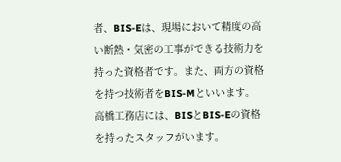者、BIS-Eは、現場において精度の高い断熱・気密の工事ができる技術力を持った資格者です。また、両方の資格を持つ技術者をBIS-Mといいます。
高橋工務店には、BISとBIS-Eの資格を持ったスタッフがいます。